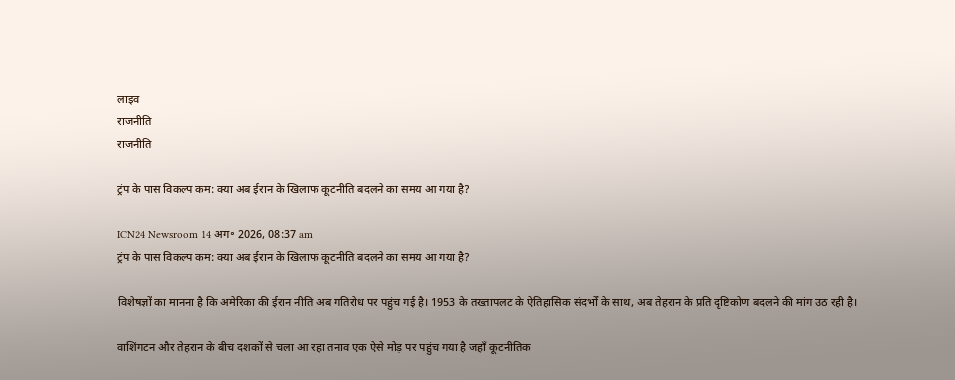लाइव
राजनीति
राजनीति

ट्रंप के पास विकल्प कम: क्या अब ईरान के खिलाफ कूटनीति बदलने का समय आ गया है?

ICN24 Newsroom 14 अग॰ 2026, 08:37 am
ट्रंप के पास विकल्प कम: क्या अब ईरान के खिलाफ कूटनीति बदलने का समय आ गया है?

विशेषज्ञों का मानना है कि अमेरिका की ईरान नीति अब गतिरोध पर पहुंच गई है। 1953 के तख्तापलट के ऐतिहासिक संदर्भों के साथ, अब तेहरान के प्रति दृष्टिकोण बदलने की मांग उठ रही है।

वाशिंगटन और तेहरान के बीच दशकों से चला आ रहा तनाव एक ऐसे मोड़ पर पहुंच गया है जहाँ कूटनीतिक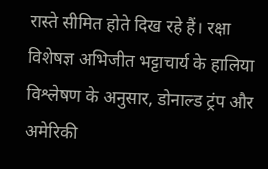रास्ते सीमित होते दिख रहे हैं। रक्षा विशेषज्ञ अभिजीत भट्टाचार्य के हालिया विश्लेषण के अनुसार, डोनाल्ड ट्रंप और अमेरिकी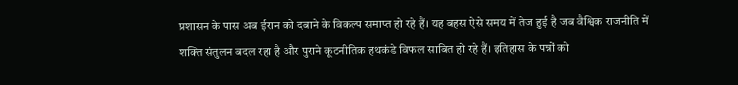प्रशासन के पास अब ईरान को दबाने के विकल्प समाप्त हो रहे हैं। यह बहस ऐसे समय में तेज हुई है जब वैश्विक राजनीति में शक्ति संतुलन बदल रहा है और पुराने कूटनीतिक हथकंडे विफल साबित हो रहे हैं। इतिहास के पन्नों को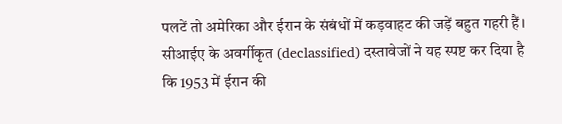पलटें तो अमेरिका और ईरान के संबंधों में कड़वाहट की जड़ें बहुत गहरी हैं। सीआईए के अवर्गीकृत (declassified) दस्तावेजों ने यह स्पष्ट कर दिया है कि 1953 में ईरान की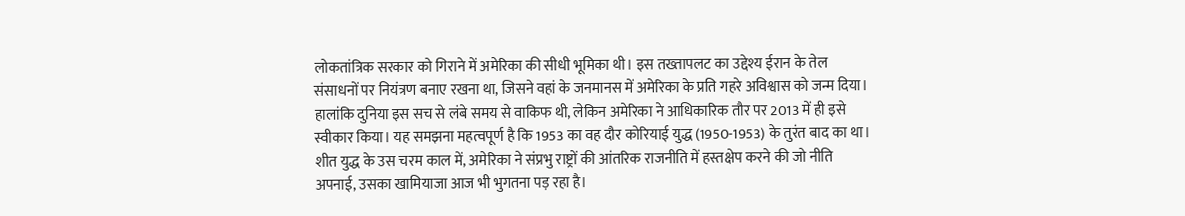लोकतांत्रिक सरकार को गिराने में अमेरिका की सीधी भूमिका थी। इस तख्तापलट का उद्देश्य ईरान के तेल संसाधनों पर नियंत्रण बनाए रखना था, जिसने वहां के जनमानस में अमेरिका के प्रति गहरे अविश्वास को जन्म दिया। हालांकि दुनिया इस सच से लंबे समय से वाकिफ थी, लेकिन अमेरिका ने आधिकारिक तौर पर 2013 में ही इसे स्वीकार किया। यह समझना महत्वपूर्ण है कि 1953 का वह दौर कोरियाई युद्ध (1950-1953) के तुरंत बाद का था। शीत युद्ध के उस चरम काल में, अमेरिका ने संप्रभु राष्ट्रों की आंतरिक राजनीति में हस्तक्षेप करने की जो नीति अपनाई, उसका खामियाजा आज भी भुगतना पड़ रहा है।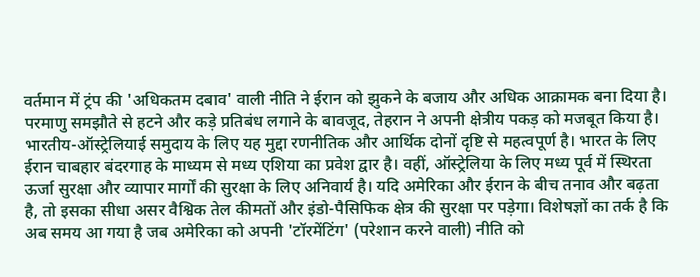वर्तमान में ट्रंप की 'अधिकतम दबाव' वाली नीति ने ईरान को झुकने के बजाय और अधिक आक्रामक बना दिया है। परमाणु समझौते से हटने और कड़े प्रतिबंध लगाने के बावजूद, तेहरान ने अपनी क्षेत्रीय पकड़ को मजबूत किया है। भारतीय-ऑस्ट्रेलियाई समुदाय के लिए यह मुद्दा रणनीतिक और आर्थिक दोनों दृष्टि से महत्वपूर्ण है। भारत के लिए ईरान चाबहार बंदरगाह के माध्यम से मध्य एशिया का प्रवेश द्वार है। वहीं, ऑस्ट्रेलिया के लिए मध्य पूर्व में स्थिरता ऊर्जा सुरक्षा और व्यापार मार्गों की सुरक्षा के लिए अनिवार्य है। यदि अमेरिका और ईरान के बीच तनाव और बढ़ता है, तो इसका सीधा असर वैश्विक तेल कीमतों और इंडो-पैसिफिक क्षेत्र की सुरक्षा पर पड़ेगा। विशेषज्ञों का तर्क है कि अब समय आ गया है जब अमेरिका को अपनी 'टॉरमेंटिंग' (परेशान करने वाली) नीति को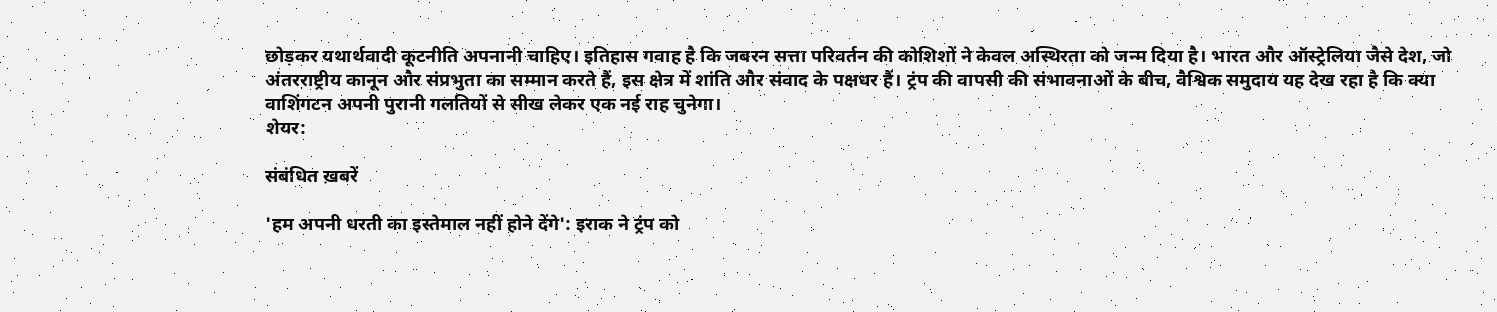छोड़कर यथार्थवादी कूटनीति अपनानी चाहिए। इतिहास गवाह है कि जबरन सत्ता परिवर्तन की कोशिशों ने केवल अस्थिरता को जन्म दिया है। भारत और ऑस्ट्रेलिया जैसे देश, जो अंतरराष्ट्रीय कानून और संप्रभुता का सम्मान करते हैं, इस क्षेत्र में शांति और संवाद के पक्षधर हैं। ट्रंप की वापसी की संभावनाओं के बीच, वैश्विक समुदाय यह देख रहा है कि क्या वाशिंगटन अपनी पुरानी गलतियों से सीख लेकर एक नई राह चुनेगा।
शेयर:

संबंधित ख़बरें

'हम अपनी धरती का इस्तेमाल नहीं होने देंगे': इराक ने ट्रंप को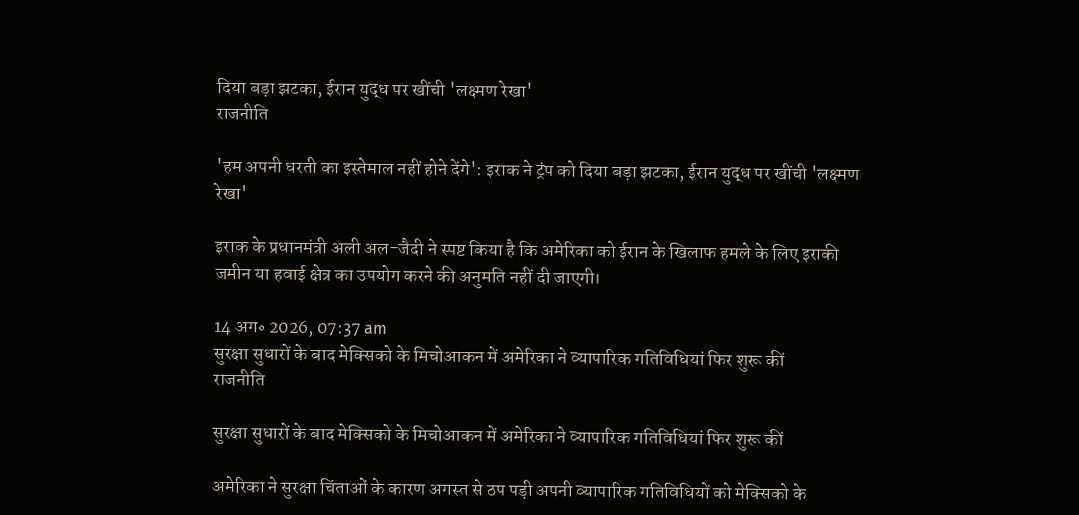दिया बड़ा झटका, ईरान युद्ध पर खींची 'लक्ष्मण रेखा'
राजनीति

'हम अपनी धरती का इस्तेमाल नहीं होने देंगे': इराक ने ट्रंप को दिया बड़ा झटका, ईरान युद्ध पर खींची 'लक्ष्मण रेखा'

इराक के प्रधानमंत्री अली अल-जैदी ने स्पष्ट किया है कि अमेरिका को ईरान के खिलाफ हमले के लिए इराकी जमीन या हवाई क्षेत्र का उपयोग करने की अनुमति नहीं दी जाएगी।

14 अग॰ 2026, 07:37 am
सुरक्षा सुधारों के बाद मेक्सिको के मिचोआकन में अमेरिका ने व्यापारिक गतिविधियां फिर शुरू कीं
राजनीति

सुरक्षा सुधारों के बाद मेक्सिको के मिचोआकन में अमेरिका ने व्यापारिक गतिविधियां फिर शुरू कीं

अमेरिका ने सुरक्षा चिंताओं के कारण अगस्त से ठप पड़ी अपनी व्यापारिक गतिविधियों को मेक्सिको के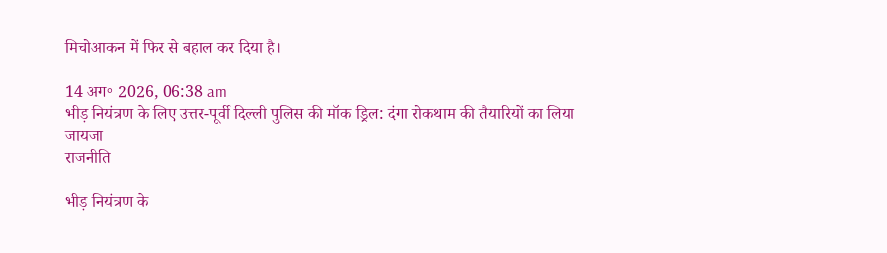मिचोआकन में फिर से बहाल कर दिया है।

14 अग॰ 2026, 06:38 am
भीड़ नियंत्रण के लिए उत्तर-पूर्वी दिल्ली पुलिस की मॉक ड्रिल: दंगा रोकथाम की तैयारियों का लिया जायजा
राजनीति

भीड़ नियंत्रण के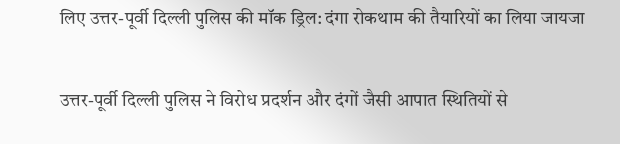लिए उत्तर-पूर्वी दिल्ली पुलिस की मॉक ड्रिल: दंगा रोकथाम की तैयारियों का लिया जायजा

उत्तर-पूर्वी दिल्ली पुलिस ने विरोध प्रदर्शन और दंगों जैसी आपात स्थितियों से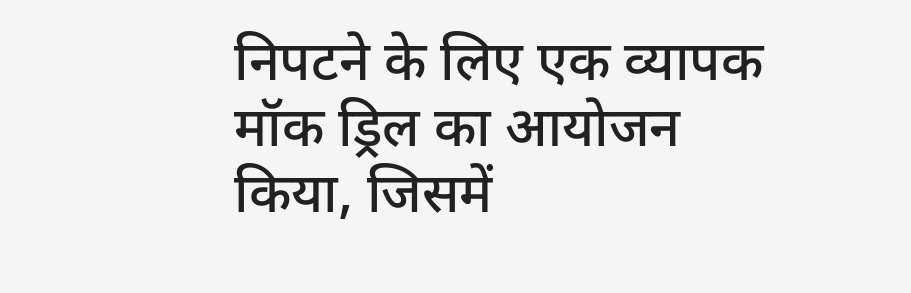निपटने के लिए एक व्यापक मॉक ड्रिल का आयोजन किया, जिसमें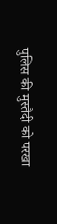पुलिस की मुस्तैदी को परखा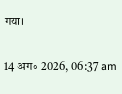गया।

14 अग॰ 2026, 06:37 am